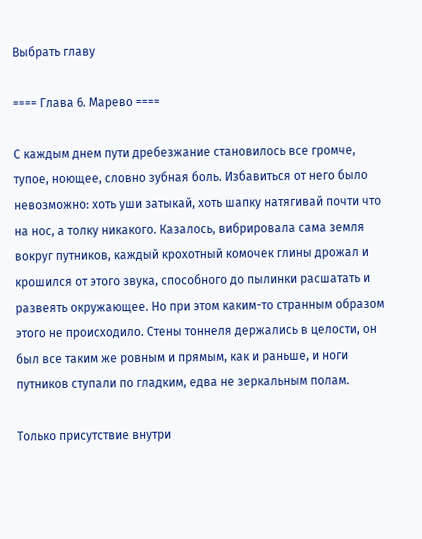Выбрать главу

==== Глава 6. Марево ====

С каждым днем пути дребезжание становилось все громче, тупое, ноющее, словно зубная боль. Избавиться от него было невозможно: хоть уши затыкай, хоть шапку натягивай почти что на нос, а толку никакого. Казалось, вибрировала сама земля вокруг путников, каждый крохотный комочек глины дрожал и крошился от этого звука, способного до пылинки расшатать и развеять окружающее. Но при этом каким-то странным образом этого не происходило. Стены тоннеля держались в целости, он был все таким же ровным и прямым, как и раньше, и ноги путников ступали по гладким, едва не зеркальным полам.

Только присутствие внутри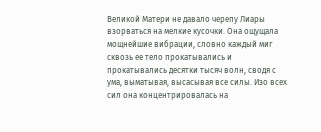Великой Матери не давало черепу Лиары взорваться на мелкие кусочки. Она ощущала мощнейшие вибрации, словно каждый миг сквозь ее тело прокатывались и прокатывались десятки тысяч волн, сводя с ума, выматывая, высасывая все силы. Изо всех сил она концентрировалась на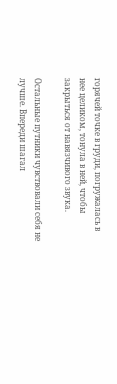горячей точке в груди, погружалась в нее целиком, тонула в ней, чтобы закрыться от навязчивого звука.

Остальные путники чувствовали себя не лучше. Впереди шагал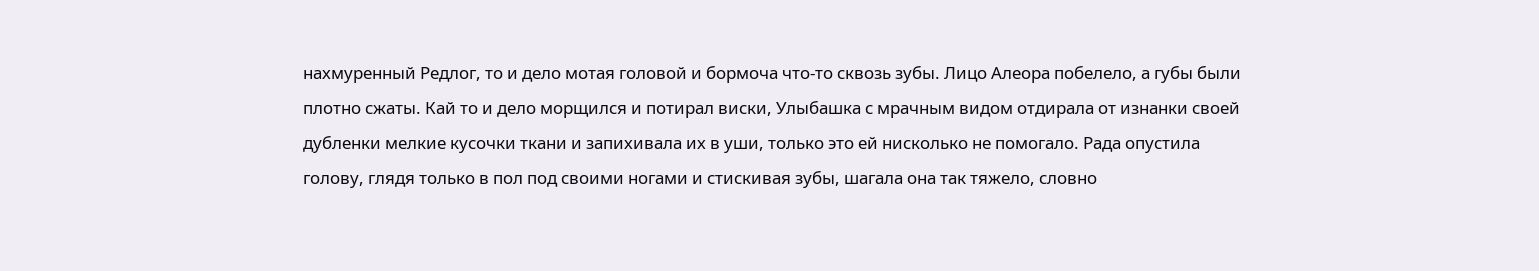нахмуренный Редлог, то и дело мотая головой и бормоча что-то сквозь зубы. Лицо Алеора побелело, а губы были плотно сжаты. Кай то и дело морщился и потирал виски, Улыбашка с мрачным видом отдирала от изнанки своей дубленки мелкие кусочки ткани и запихивала их в уши, только это ей нисколько не помогало. Рада опустила голову, глядя только в пол под своими ногами и стискивая зубы, шагала она так тяжело, словно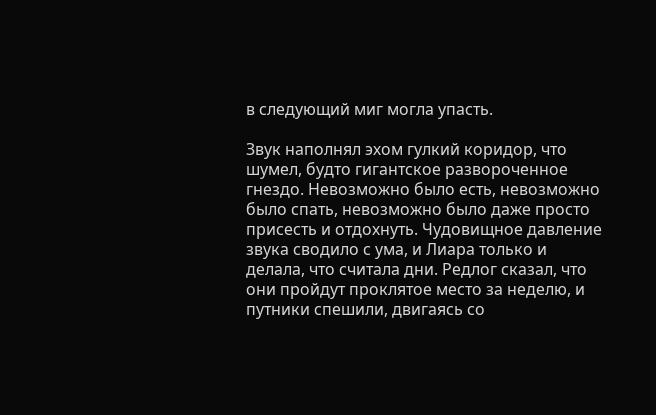в следующий миг могла упасть.

Звук наполнял эхом гулкий коридор, что шумел, будто гигантское развороченное гнездо. Невозможно было есть, невозможно было спать, невозможно было даже просто присесть и отдохнуть. Чудовищное давление звука сводило с ума, и Лиара только и делала, что считала дни. Редлог сказал, что они пройдут проклятое место за неделю, и путники спешили, двигаясь со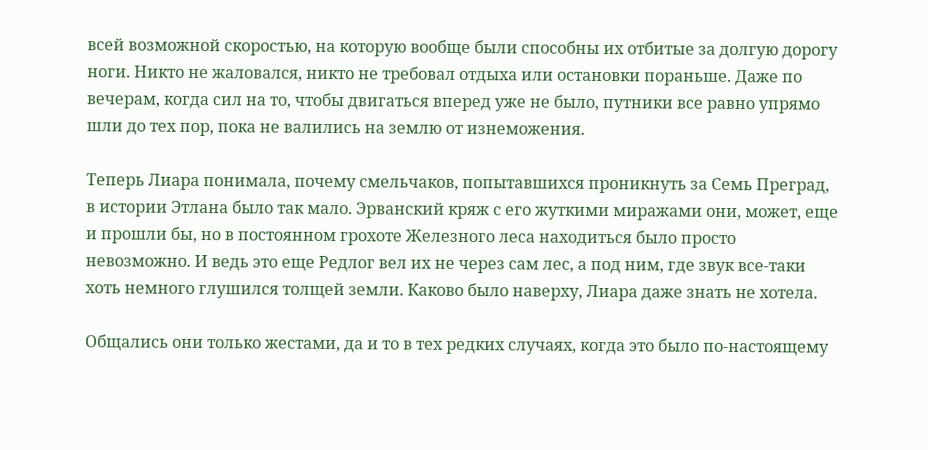всей возможной скоростью, на которую вообще были способны их отбитые за долгую дорогу ноги. Никто не жаловался, никто не требовал отдыха или остановки пораньше. Даже по вечерам, когда сил на то, чтобы двигаться вперед уже не было, путники все равно упрямо шли до тех пор, пока не валились на землю от изнеможения.

Теперь Лиара понимала, почему смельчаков, попытавшихся проникнуть за Семь Преград, в истории Этлана было так мало. Эрванский кряж с его жуткими миражами они, может, еще и прошли бы, но в постоянном грохоте Железного леса находиться было просто невозможно. И ведь это еще Редлог вел их не через сам лес, а под ним, где звук все-таки хоть немного глушился толщей земли. Каково было наверху, Лиара даже знать не хотела.

Общались они только жестами, да и то в тех редких случаях, когда это было по-настоящему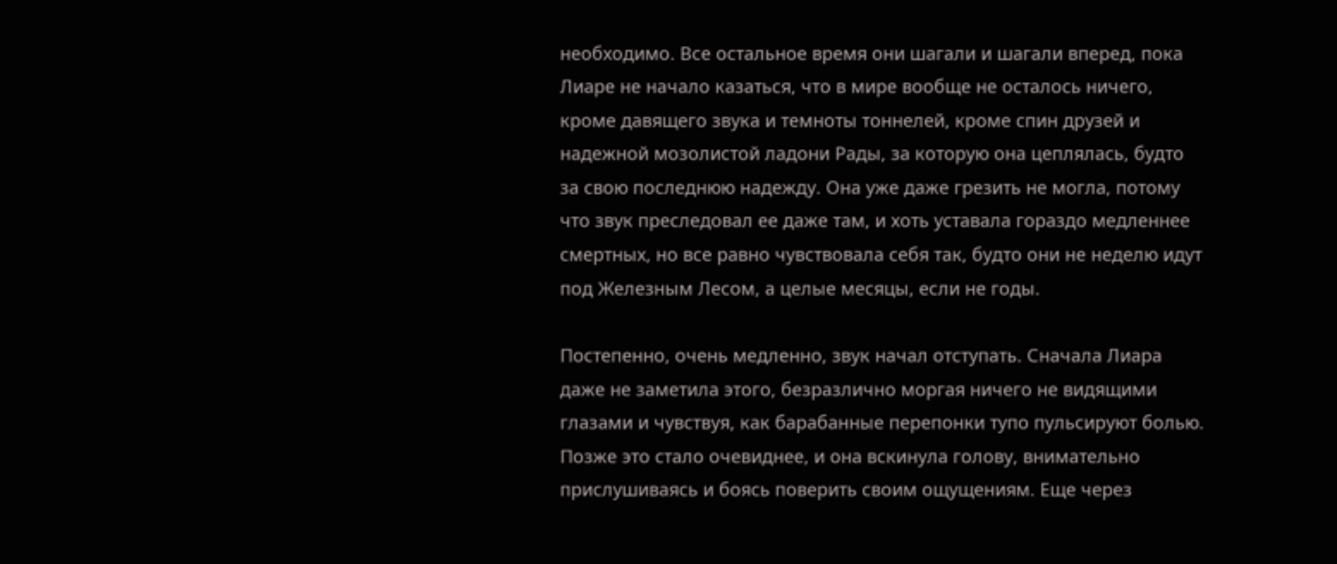необходимо. Все остальное время они шагали и шагали вперед, пока Лиаре не начало казаться, что в мире вообще не осталось ничего, кроме давящего звука и темноты тоннелей, кроме спин друзей и надежной мозолистой ладони Рады, за которую она цеплялась, будто за свою последнюю надежду. Она уже даже грезить не могла, потому что звук преследовал ее даже там, и хоть уставала гораздо медленнее смертных, но все равно чувствовала себя так, будто они не неделю идут под Железным Лесом, а целые месяцы, если не годы.

Постепенно, очень медленно, звук начал отступать. Сначала Лиара даже не заметила этого, безразлично моргая ничего не видящими глазами и чувствуя, как барабанные перепонки тупо пульсируют болью. Позже это стало очевиднее, и она вскинула голову, внимательно прислушиваясь и боясь поверить своим ощущениям. Еще через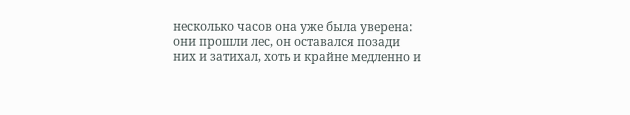несколько часов она уже была уверена: они прошли лес, он оставался позади них и затихал, хоть и крайне медленно и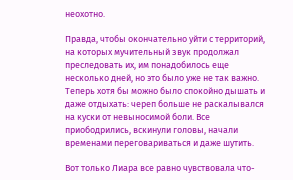неохотно.

Правда, чтобы окончательно уйти с территорий, на которых мучительный звук продолжал преследовать их, им понадобилось еще несколько дней, но это было уже не так важно. Теперь хотя бы можно было спокойно дышать и даже отдыхать: череп больше не раскалывался на куски от невыносимой боли. Все приободрились, вскинули головы, начали временами переговариваться и даже шутить.

Вот только Лиара все равно чувствовала что-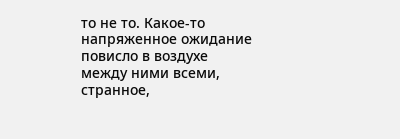то не то. Какое-то напряженное ожидание повисло в воздухе между ними всеми, странное,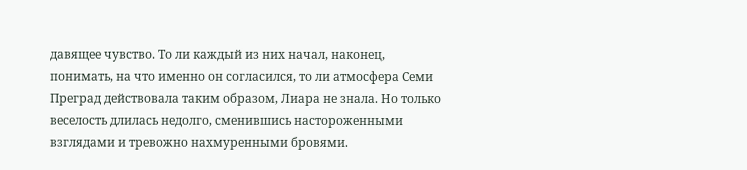давящее чувство. То ли каждый из них начал, наконец, понимать, на что именно он согласился, то ли атмосфера Семи Преград действовала таким образом, Лиара не знала. Но только веселость длилась недолго, сменившись настороженными взглядами и тревожно нахмуренными бровями.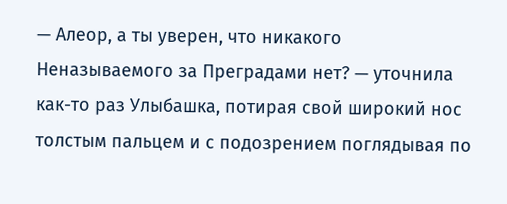— Алеор, а ты уверен, что никакого Неназываемого за Преградами нет? — уточнила как-то раз Улыбашка, потирая свой широкий нос толстым пальцем и с подозрением поглядывая по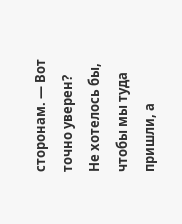сторонам. — Вот точно уверен? Не хотелось бы, чтобы мы туда пришли, а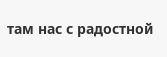там нас с радостной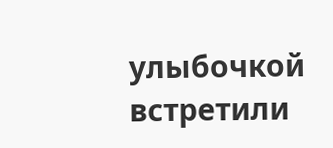улыбочкой встретили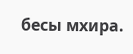бесы мхира.